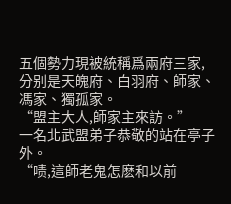五個勢力現被統稱爲兩府三家,分别是天魄府、白羽府、師家、馮家、獨孤家。
“盟主大人,師家主來訪。”
一名北武盟弟子恭敬的站在亭子外。
“啧,這師老鬼怎麽和以前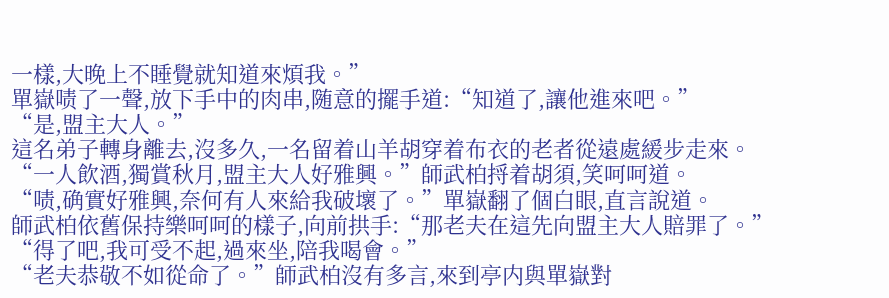一樣,大晚上不睡覺就知道來煩我。”
單嶽啧了一聲,放下手中的肉串,随意的擺手道:“知道了,讓他進來吧。”
“是,盟主大人。”
這名弟子轉身離去,沒多久,一名留着山羊胡穿着布衣的老者從遠處緩步走來。
“一人飲酒,獨賞秋月,盟主大人好雅興。”師武柏捋着胡須,笑呵呵道。
“啧,确實好雅興,奈何有人來給我破壞了。”單嶽翻了個白眼,直言說道。
師武柏依舊保持樂呵呵的樣子,向前拱手:“那老夫在這先向盟主大人賠罪了。”
“得了吧,我可受不起,過來坐,陪我喝會。”
“老夫恭敬不如從命了。”師武柏沒有多言,來到亭内與單嶽對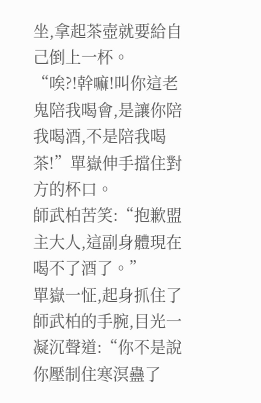坐,拿起茶壺就要給自己倒上一杯。
“唉?!幹嘛!叫你這老鬼陪我喝會,是讓你陪我喝酒,不是陪我喝茶!”單嶽伸手擋住對方的杯口。
師武柏苦笑:“抱歉盟主大人,這副身體現在喝不了酒了。”
單嶽一怔,起身抓住了師武柏的手腕,目光一凝沉聲道:“你不是說你壓制住寒溟蠱了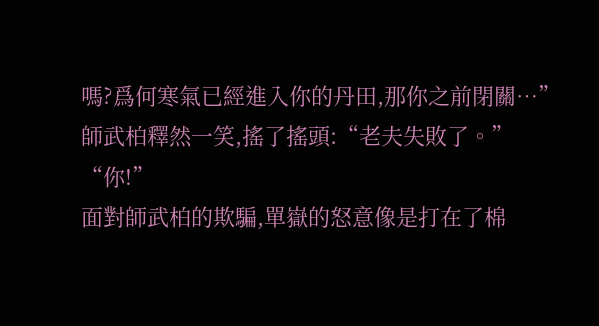嗎?爲何寒氣已經進入你的丹田,那你之前閉關…”
師武柏釋然一笑,搖了搖頭:“老夫失敗了。”
“你!”
面對師武柏的欺騙,單嶽的怒意像是打在了棉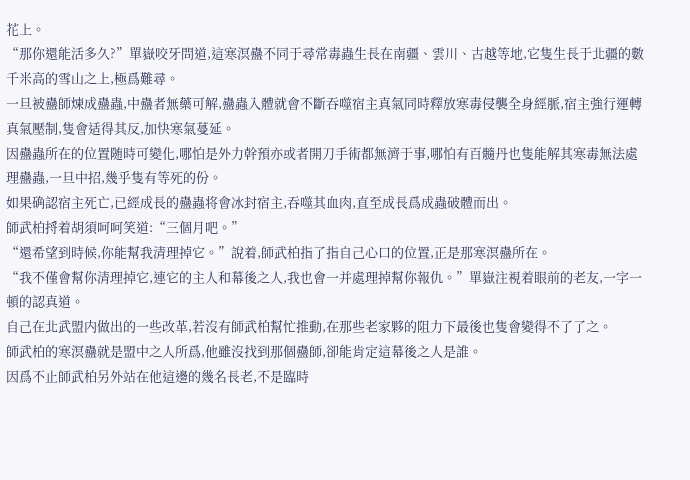花上。
“那你還能活多久?”單嶽咬牙問道,這寒溟蠱不同于尋常毒蟲生長在南疆、雲川、古越等地,它隻生長于北疆的數千米高的雪山之上,極爲難尋。
一旦被蠱師煉成蠱蟲,中蠱者無藥可解,蠱蟲入體就會不斷吞噬宿主真氣同時釋放寒毒侵襲全身經脈,宿主強行運轉真氣壓制,隻會适得其反,加快寒氣蔓延。
因蠱蟲所在的位置随時可變化,哪怕是外力幹預亦或者開刀手術都無濟于事,哪怕有百髓丹也隻能解其寒毒無法處理蠱蟲,一旦中招,幾乎隻有等死的份。
如果确認宿主死亡,已經成長的蠱蟲将會冰封宿主,吞噬其血肉,直至成長爲成蟲破體而出。
師武柏捋着胡須呵呵笑道:“三個月吧。”
“還希望到時候,你能幫我清理掉它。”說着,師武柏指了指自己心口的位置,正是那寒溟蠱所在。
“我不僅會幫你清理掉它,連它的主人和幕後之人,我也會一并處理掉幫你報仇。”單嶽注視着眼前的老友,一字一頓的認真道。
自己在北武盟内做出的一些改革,若沒有師武柏幫忙推動,在那些老家夥的阻力下最後也隻會變得不了了之。
師武柏的寒溟蠱就是盟中之人所爲,他雖沒找到那個蠱師,卻能肯定這幕後之人是誰。
因爲不止師武柏另外站在他這邊的幾名長老,不是臨時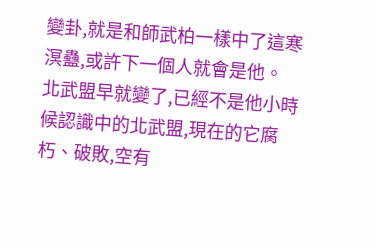變卦,就是和師武柏一樣中了這寒溟蠱,或許下一個人就會是他。
北武盟早就變了,已經不是他小時候認識中的北武盟,現在的它腐朽、破敗,空有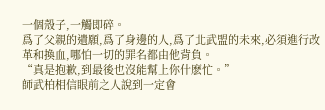一個殼子,一觸即碎。
爲了父親的遺願,爲了身邊的人,爲了北武盟的未來,必須進行改革和換血,哪怕一切的罪名都由他背負。
“真是抱歉,到最後也沒能幫上你什麽忙。”
師武柏相信眼前之人說到一定會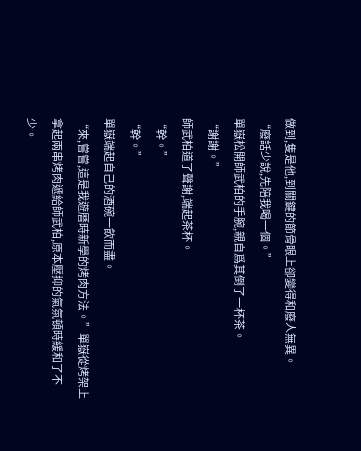做到,隻是他,到關鍵的節骨眼上卻變得和廢人無異。
“廢話少說,先陪我喝一個。”
單嶽松開師武柏的手腕,親自爲其倒了一杯茶。
“謝謝。”
師武柏道了聲謝,端起茶杯。
“幹。”
“幹。”
單嶽端起自己的酒碗一飲而盡。
“來,嘗嘗,這是我遊曆時新學的烤肉方法。”單嶽從烤架上拿起兩串烤肉遞給師武柏,原本壓抑的氣氛頓時緩和了不少。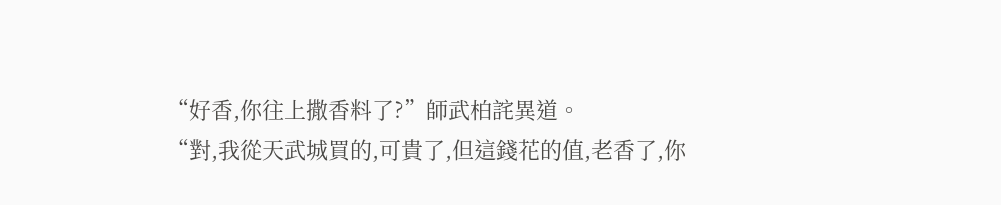“好香,你往上撒香料了?”師武柏詫異道。
“對,我從天武城買的,可貴了,但這錢花的值,老香了,你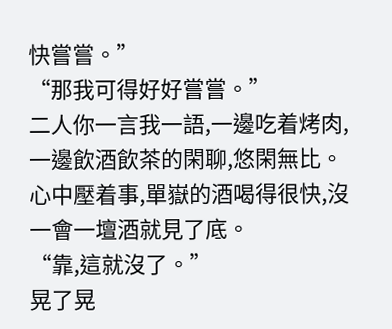快嘗嘗。”
“那我可得好好嘗嘗。”
二人你一言我一語,一邊吃着烤肉,一邊飲酒飲茶的閑聊,悠閑無比。
心中壓着事,單嶽的酒喝得很快,沒一會一壇酒就見了底。
“靠,這就沒了。”
晃了晃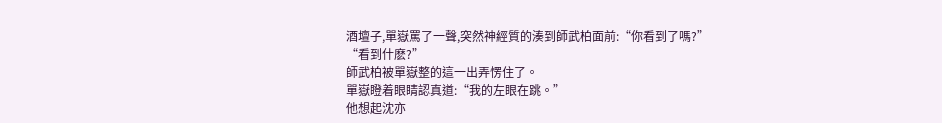酒壇子,單嶽罵了一聲,突然神經質的湊到師武柏面前:“你看到了嗎?”
“看到什麽?”
師武柏被單嶽整的這一出弄愣住了。
單嶽瞪着眼睛認真道:“我的左眼在跳。”
他想起沈亦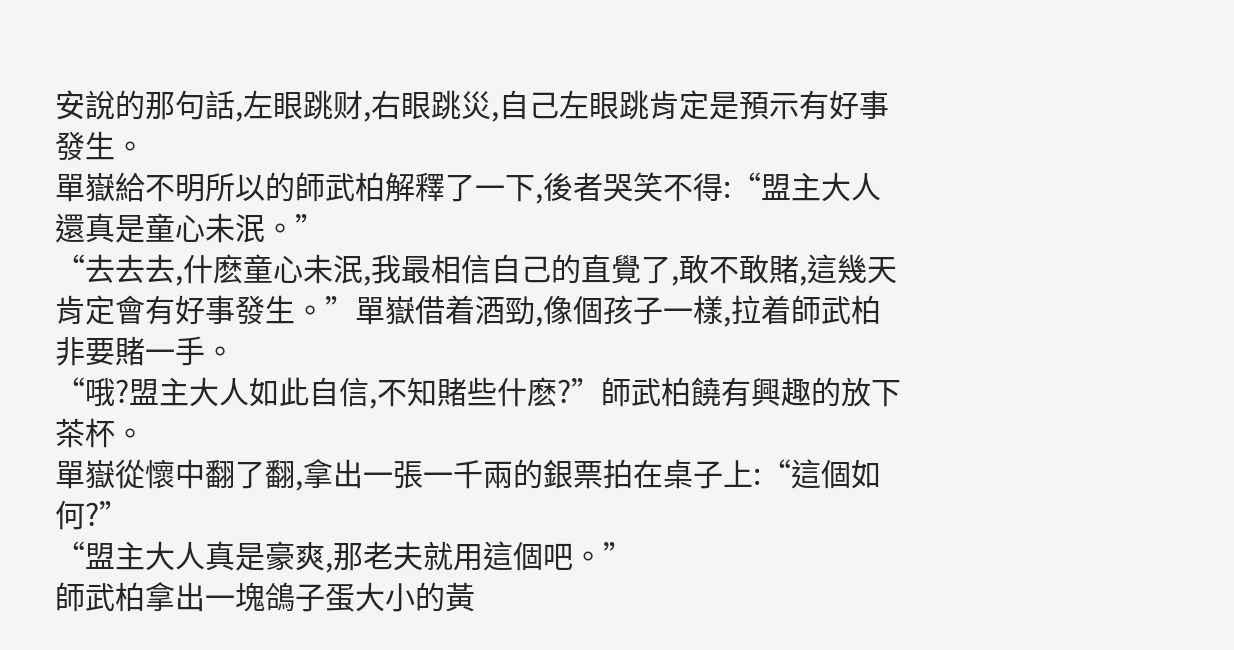安說的那句話,左眼跳财,右眼跳災,自己左眼跳肯定是預示有好事發生。
單嶽給不明所以的師武柏解釋了一下,後者哭笑不得:“盟主大人還真是童心未泯。”
“去去去,什麽童心未泯,我最相信自己的直覺了,敢不敢賭,這幾天肯定會有好事發生。”單嶽借着酒勁,像個孩子一樣,拉着師武柏非要賭一手。
“哦?盟主大人如此自信,不知賭些什麽?”師武柏饒有興趣的放下茶杯。
單嶽從懷中翻了翻,拿出一張一千兩的銀票拍在桌子上:“這個如何?”
“盟主大人真是豪爽,那老夫就用這個吧。”
師武柏拿出一塊鴿子蛋大小的黃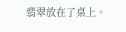翡翠放在了桌上。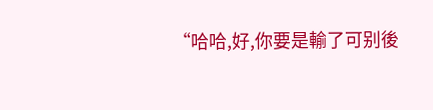“哈哈,好,你要是輸了可别後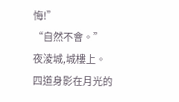悔!”
“自然不會。”
夜淩城,城樓上。
四道身影在月光的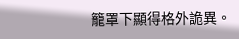籠罩下顯得格外詭異。